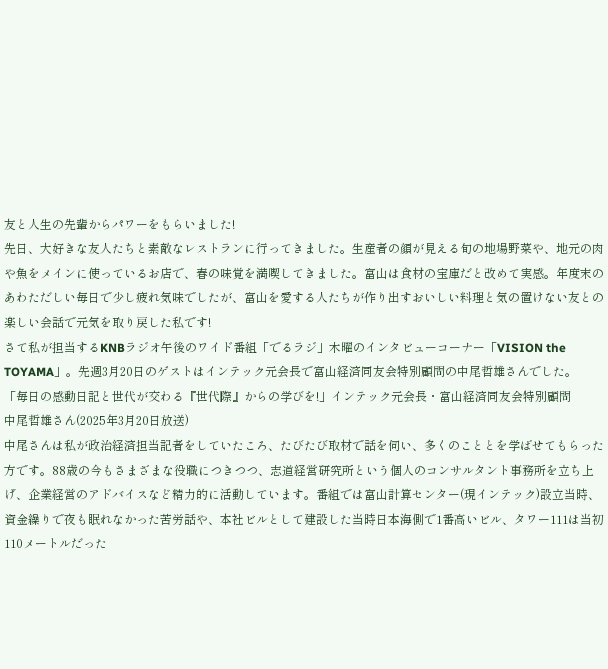友と人生の先輩からパワーをもらいました!
先日、大好きな友人たちと素敵なレストランに行ってきました。生産者の顔が見える旬の地場野菜や、地元の肉や魚をメインに使っているお店で、春の味覚を満喫してきました。富山は食材の宝庫だと改めて実感。年度末のあわただしい毎日で少し疲れ気味でしたが、富山を愛する人たちが作り出すおいしい料理と気の置けない友との楽しい会話で元気を取り戻した私です!
さて私が担当するKNBラジオ午後のワイド番組「でるラジ」木曜のインタビューコーナー「VISION the TOYAMA」。先週3月20日のゲストはインテック元会長で富山経済同友会特別顧問の中尾哲雄さんでした。
「毎日の感動日記と世代が交わる『世代際』からの学びを!」インテック元会長・富山経済同友会特別顧問
中尾哲雄さん(2025年3月20日放送)
中尾さんは私が政治経済担当記者をしていたころ、たびたび取材で話を伺い、多くのこととを学ばせてもらった方です。88歳の今もさまざまな役職につきつつ、志道経営研究所という個人のコンサルタント事務所を立ち上げ、企業経営のアドバイスなど精力的に活動しています。番組では富山計算センター(現インテック)設立当時、資金繰りで夜も眠れなかった苦労話や、本社ビルとして建設した当時日本海側で1番高いビル、タワー111は当初110メートルだった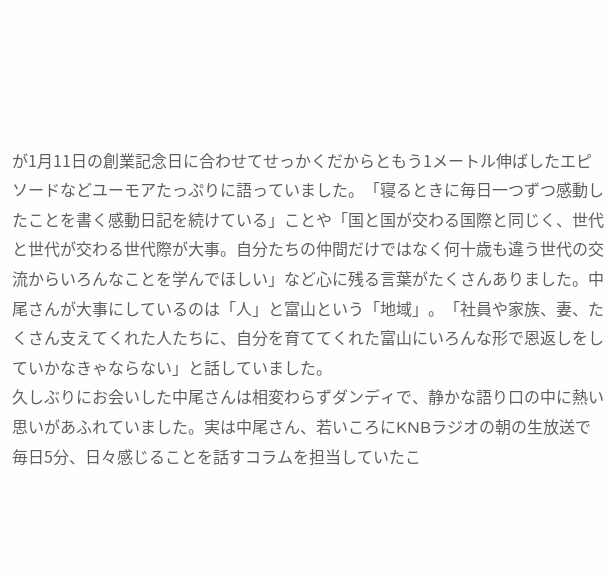が1月11日の創業記念日に合わせてせっかくだからともう1メートル伸ばしたエピソードなどユーモアたっぷりに語っていました。「寝るときに毎日一つずつ感動したことを書く感動日記を続けている」ことや「国と国が交わる国際と同じく、世代と世代が交わる世代際が大事。自分たちの仲間だけではなく何十歳も違う世代の交流からいろんなことを学んでほしい」など心に残る言葉がたくさんありました。中尾さんが大事にしているのは「人」と富山という「地域」。「社員や家族、妻、たくさん支えてくれた人たちに、自分を育ててくれた富山にいろんな形で恩返しをしていかなきゃならない」と話していました。
久しぶりにお会いした中尾さんは相変わらずダンディで、静かな語り口の中に熱い思いがあふれていました。実は中尾さん、若いころにKNBラジオの朝の生放送で毎日5分、日々感じることを話すコラムを担当していたこ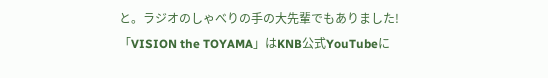と。ラジオのしゃべりの手の大先輩でもありました!
「VISION the TOYAMA」はKNB公式YouTubeに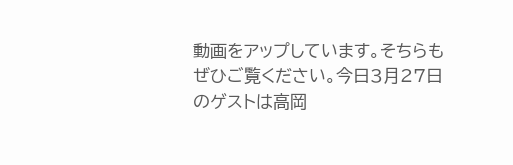動画をアップしています。そちらもぜひご覧ください。今日3月27日のゲストは高岡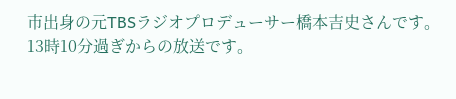市出身の元TBSラジオプロデューサー橋本吉史さんです。13時10分過ぎからの放送です。